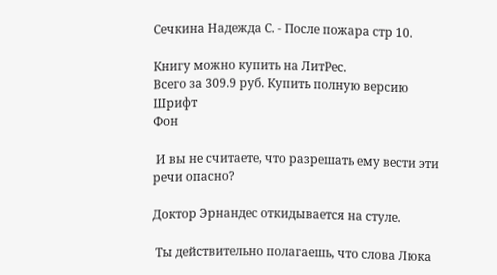Сечкина Надежда С. - После пожара стр 10.

Книгу можно купить на ЛитРес.
Всего за 309.9 руб. Купить полную версию
Шрифт
Фон

 И вы не считаете, что разрешать ему вести эти речи опасно?

Доктор Эрнандес откидывается на стуле.

 Ты действительно полагаешь, что слова Люка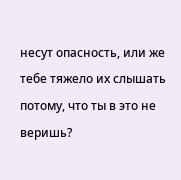несут опасность, или же тебе тяжело их слышать потому, что ты в это не веришь?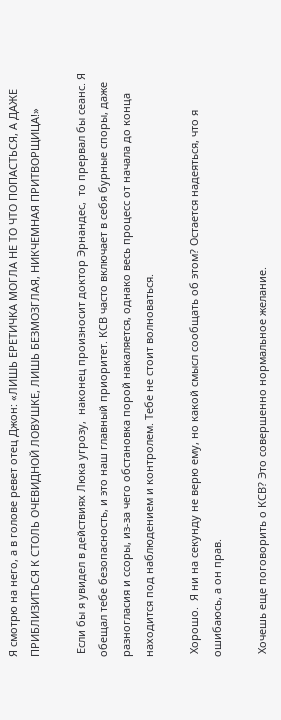Я смотрю на него, а в голове ревет отец Джон: «ЛИШЬ ЕРЕТИЧКА МОГЛА НЕ ТО ЧТО ПОПАСТЬСЯ, А ДАЖЕ ПРИБЛИЗИТЬСЯ К СТОЛЬ ОЧЕВИДНОЙ ЛОВУШКЕ, ЛИШЬ БЕЗМОЗГЛАЯ, НИКЧЕМНАЯ ПРИТВОРЩИЦА!»

 Если бы я увидел в действиях Люка угрозу,  наконец произносит доктор Эрнандес,  то прервал бы сеанс. Я обещал тебе безопасность, и это наш главный приоритет. КСВ часто включает в себя бурные споры, даже разногласия и ссоры, из-за чего обстановка порой накаляется, однако весь процесс от начала до конца находится под наблюдением и контролем. Тебе не стоит волноваться.

 Хорошо.  Я ни на секунду не верю ему, но какой смысл сообщать об этом? Остается надеяться, что я ошибаюсь, а он прав.

 Хочешь еще поговорить о КСВ? Это совершенно нормальное желание.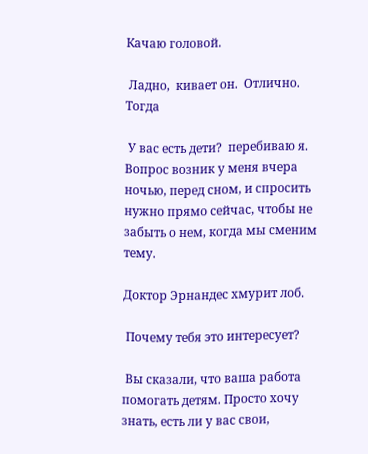Качаю головой.

 Ладно,  кивает он.  Отлично. Тогда

 У вас есть дети?  перебиваю я. Вопрос возник у меня вчера ночью, перед сном, и спросить нужно прямо сейчас, чтобы не забыть о нем, когда мы сменим тему.

Доктор Эрнандес хмурит лоб.

 Почему тебя это интересует?

 Вы сказали, что ваша работа помогать детям. Просто хочу знать, есть ли у вас свои,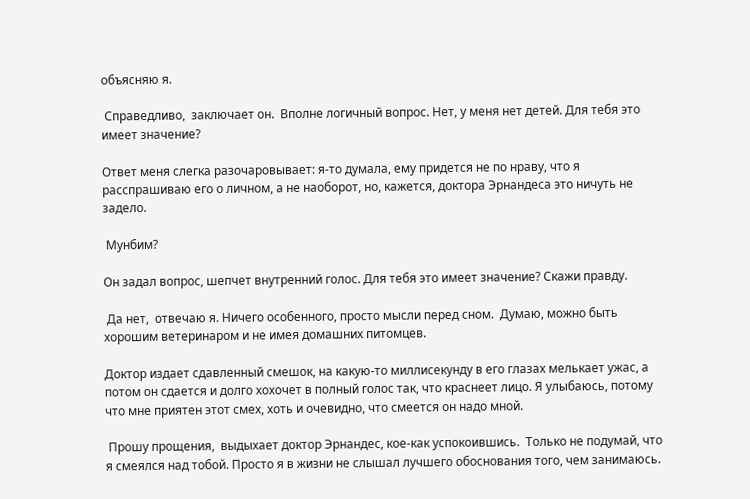объясняю я.

 Справедливо,  заключает он.  Вполне логичный вопрос. Нет, у меня нет детей. Для тебя это имеет значение?

Ответ меня слегка разочаровывает: я-то думала, ему придется не по нраву, что я расспрашиваю его о личном, а не наоборот, но, кажется, доктора Эрнандеса это ничуть не задело.

 Мунбим?

Он задал вопрос, шепчет внутренний голос. Для тебя это имеет значение? Скажи правду.

 Да нет,  отвечаю я. Ничего особенного, просто мысли перед сном.  Думаю, можно быть хорошим ветеринаром и не имея домашних питомцев.

Доктор издает сдавленный смешок, на какую-то миллисекунду в его глазах мелькает ужас, а потом он сдается и долго хохочет в полный голос так, что краснеет лицо. Я улыбаюсь, потому что мне приятен этот смех, хоть и очевидно, что смеется он надо мной.

 Прошу прощения,  выдыхает доктор Эрнандес, кое-как успокоившись.  Только не подумай, что я смеялся над тобой. Просто я в жизни не слышал лучшего обоснования того, чем занимаюсь.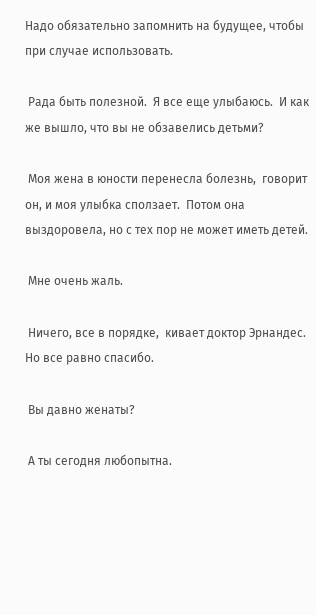Надо обязательно запомнить на будущее, чтобы при случае использовать.

 Рада быть полезной.  Я все еще улыбаюсь.  И как же вышло, что вы не обзавелись детьми?

 Моя жена в юности перенесла болезнь,  говорит он, и моя улыбка сползает.  Потом она выздоровела, но с тех пор не может иметь детей.

 Мне очень жаль.

 Ничего, все в порядке,  кивает доктор Эрнандес.  Но все равно спасибо.

 Вы давно женаты?

 А ты сегодня любопытна.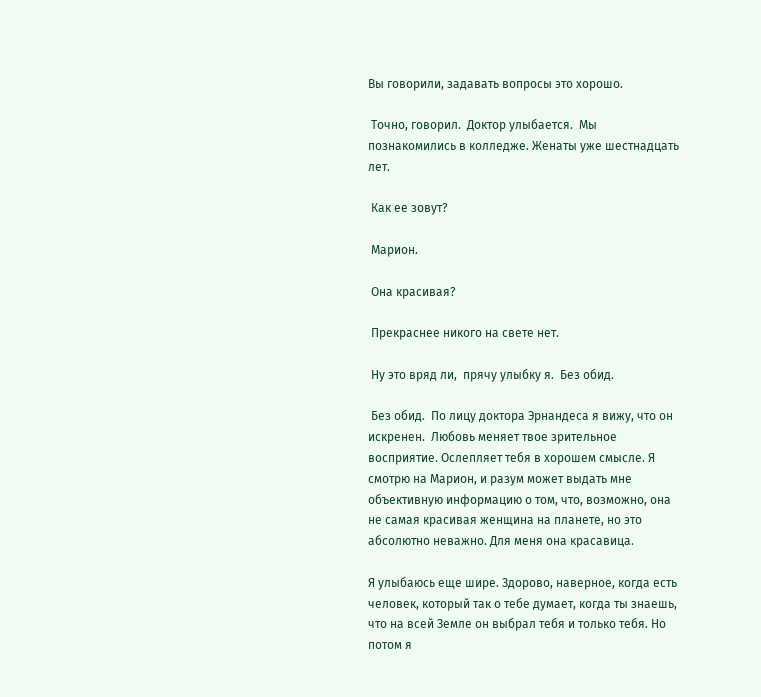Вы говорили, задавать вопросы это хорошо.

 Точно, говорил.  Доктор улыбается.  Мы познакомились в колледже. Женаты уже шестнадцать лет.

 Как ее зовут?

 Марион.

 Она красивая?

 Прекраснее никого на свете нет.

 Ну это вряд ли,  прячу улыбку я.  Без обид.

 Без обид.  По лицу доктора Эрнандеса я вижу, что он искренен.  Любовь меняет твое зрительное восприятие. Ослепляет тебя в хорошем смысле. Я смотрю на Марион, и разум может выдать мне объективную информацию о том, что, возможно, она не самая красивая женщина на планете, но это абсолютно неважно. Для меня она красавица.

Я улыбаюсь еще шире. Здорово, наверное, когда есть человек, который так о тебе думает, когда ты знаешь, что на всей Земле он выбрал тебя и только тебя. Но потом я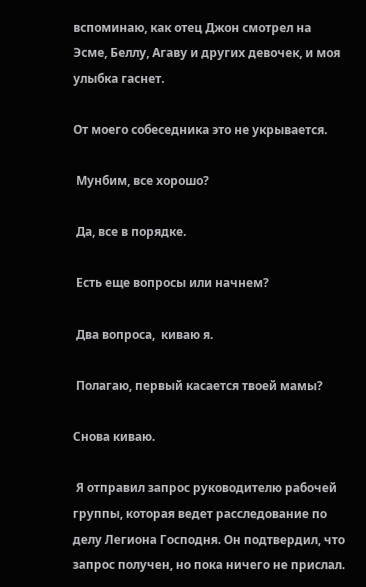вспоминаю, как отец Джон смотрел на Эсме, Беллу, Агаву и других девочек, и моя улыбка гаснет.

От моего собеседника это не укрывается.

 Мунбим, все хорошо?

 Да, все в порядке.

 Есть еще вопросы или начнем?

 Два вопроса,  киваю я.

 Полагаю, первый касается твоей мамы?

Снова киваю.

 Я отправил запрос руководителю рабочей группы, которая ведет расследование по делу Легиона Господня. Он подтвердил, что запрос получен, но пока ничего не прислал.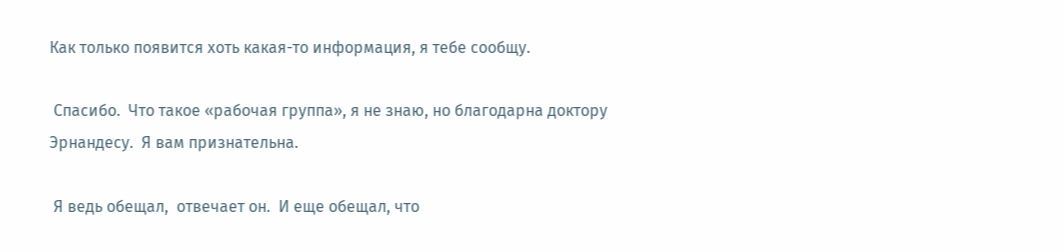Как только появится хоть какая-то информация, я тебе сообщу.

 Спасибо.  Что такое «рабочая группа», я не знаю, но благодарна доктору Эрнандесу.  Я вам признательна.

 Я ведь обещал,  отвечает он.  И еще обещал, что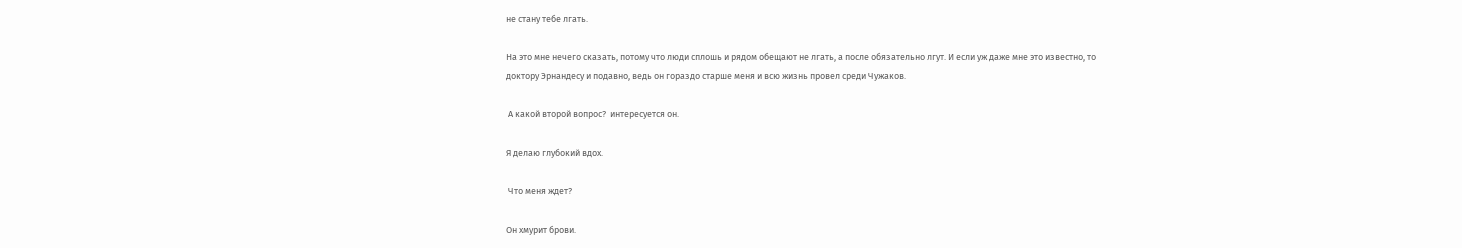не стану тебе лгать.

На это мне нечего сказать, потому что люди сплошь и рядом обещают не лгать, а после обязательно лгут. И если уж даже мне это известно, то доктору Эрнандесу и подавно, ведь он гораздо старше меня и всю жизнь провел среди Чужаков.

 А какой второй вопрос?  интересуется он.

Я делаю глубокий вдох.

 Что меня ждет?

Он хмурит брови.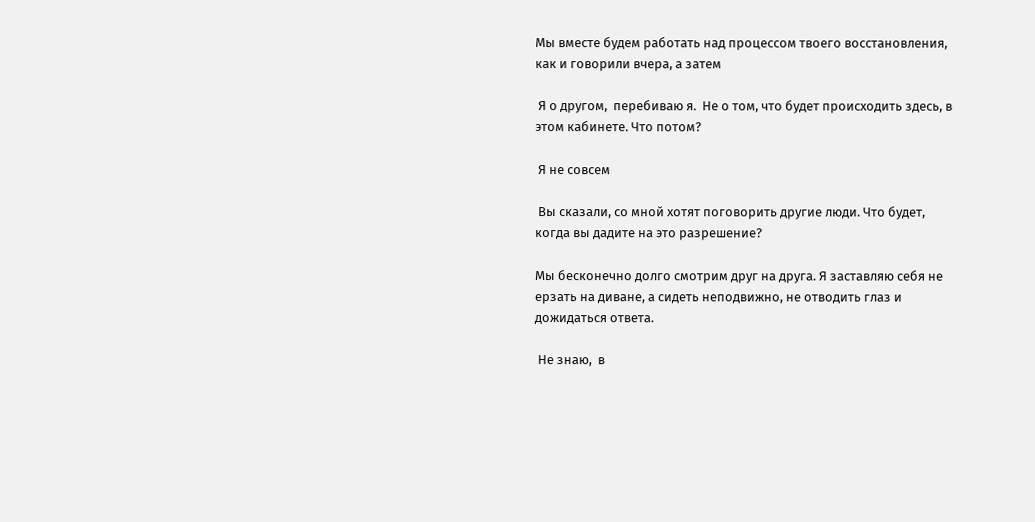Мы вместе будем работать над процессом твоего восстановления, как и говорили вчера, а затем

 Я о другом,  перебиваю я.  Не о том, что будет происходить здесь, в этом кабинете. Что потом?

 Я не совсем

 Вы сказали, со мной хотят поговорить другие люди. Что будет, когда вы дадите на это разрешение?

Мы бесконечно долго смотрим друг на друга. Я заставляю себя не ерзать на диване, а сидеть неподвижно, не отводить глаз и дожидаться ответа.

 Не знаю,  в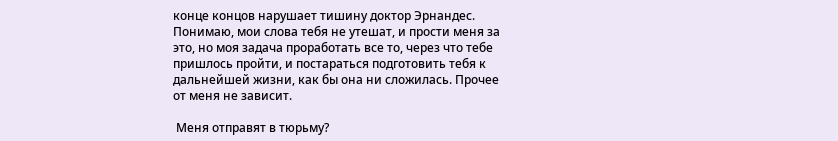конце концов нарушает тишину доктор Эрнандес.  Понимаю, мои слова тебя не утешат, и прости меня за это, но моя задача проработать все то, через что тебе пришлось пройти, и постараться подготовить тебя к дальнейшей жизни, как бы она ни сложилась. Прочее от меня не зависит.

 Меня отправят в тюрьму?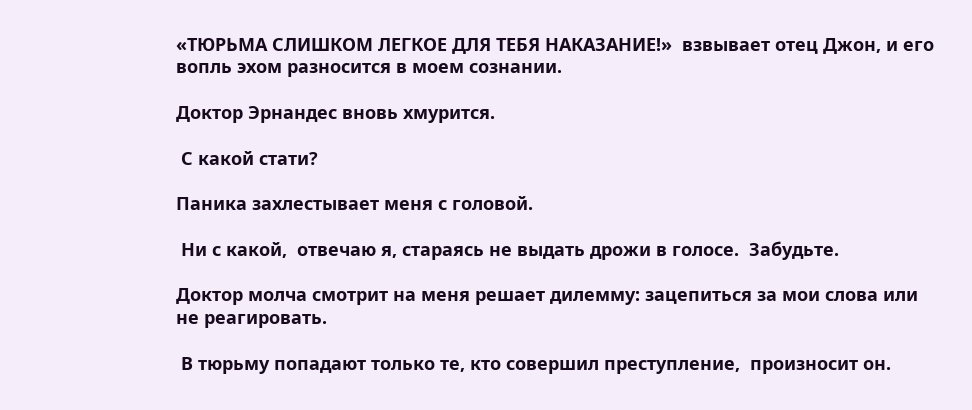«ТЮРЬМА СЛИШКОМ ЛЕГКОЕ ДЛЯ ТЕБЯ НАКАЗАНИЕ!»  взвывает отец Джон, и его вопль эхом разносится в моем сознании.

Доктор Эрнандес вновь хмурится.

 С какой стати?

Паника захлестывает меня с головой.

 Ни с какой,  отвечаю я, стараясь не выдать дрожи в голосе.  Забудьте.

Доктор молча смотрит на меня решает дилемму: зацепиться за мои слова или не реагировать.

 В тюрьму попадают только те, кто совершил преступление,  произносит он.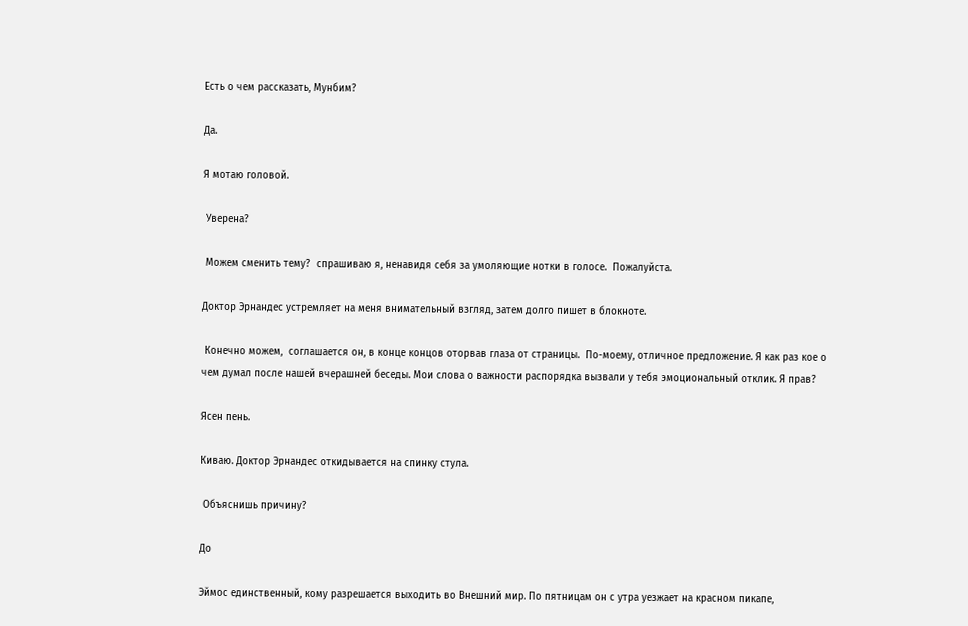Есть о чем рассказать, Мунбим?

Да.

Я мотаю головой.

 Уверена?

 Можем сменить тему?  спрашиваю я, ненавидя себя за умоляющие нотки в голосе.  Пожалуйста.

Доктор Эрнандес устремляет на меня внимательный взгляд, затем долго пишет в блокноте.

 Конечно можем,  соглашается он, в конце концов оторвав глаза от страницы.  По-моему, отличное предложение. Я как раз кое о чем думал после нашей вчерашней беседы. Мои слова о важности распорядка вызвали у тебя эмоциональный отклик. Я прав?

Ясен пень.

Киваю. Доктор Эрнандес откидывается на спинку стула.

 Объяснишь причину?

До

Эймос единственный, кому разрешается выходить во Внешний мир. По пятницам он с утра уезжает на красном пикапе,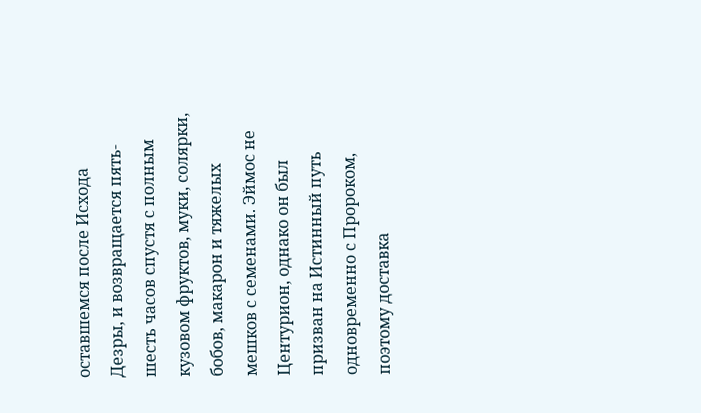оставшемся после Исхода Дезры, и возвращается пять-шесть часов спустя с полным кузовом фруктов, муки, солярки, бобов, макарон и тяжелых мешков с семенами. Эймос не Центурион, однако он был призван на Истинный путь одновременно с Пророком, поэтому доставка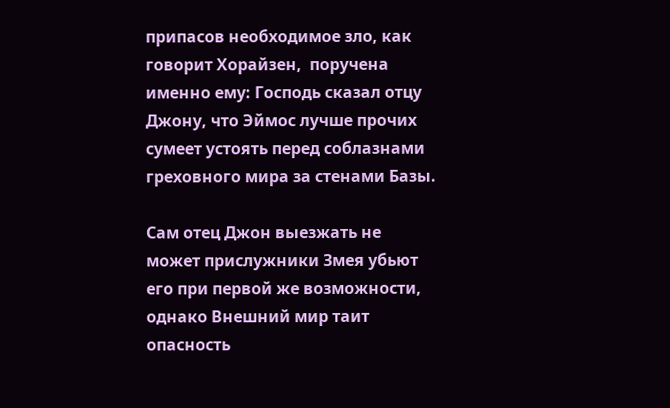припасов необходимое зло, как говорит Хорайзен,  поручена именно ему: Господь сказал отцу Джону, что Эймос лучше прочих сумеет устоять перед соблазнами греховного мира за стенами Базы.

Сам отец Джон выезжать не может прислужники Змея убьют его при первой же возможности,  однако Внешний мир таит опасность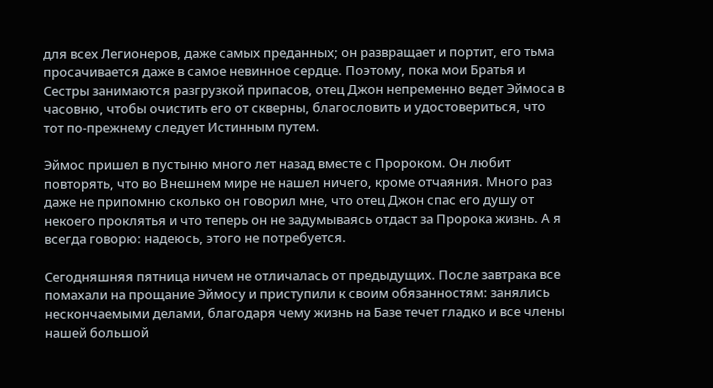для всех Легионеров, даже самых преданных; он развращает и портит, его тьма просачивается даже в самое невинное сердце. Поэтому, пока мои Братья и Сестры занимаются разгрузкой припасов, отец Джон непременно ведет Эймоса в часовню, чтобы очистить его от скверны, благословить и удостовериться, что тот по-прежнему следует Истинным путем.

Эймос пришел в пустыню много лет назад вместе с Пророком. Он любит повторять, что во Внешнем мире не нашел ничего, кроме отчаяния. Много раз даже не припомню сколько он говорил мне, что отец Джон спас его душу от некоего проклятья и что теперь он не задумываясь отдаст за Пророка жизнь. А я всегда говорю: надеюсь, этого не потребуется.

Сегодняшняя пятница ничем не отличалась от предыдущих. После завтрака все помахали на прощание Эймосу и приступили к своим обязанностям: занялись нескончаемыми делами, благодаря чему жизнь на Базе течет гладко и все члены нашей большой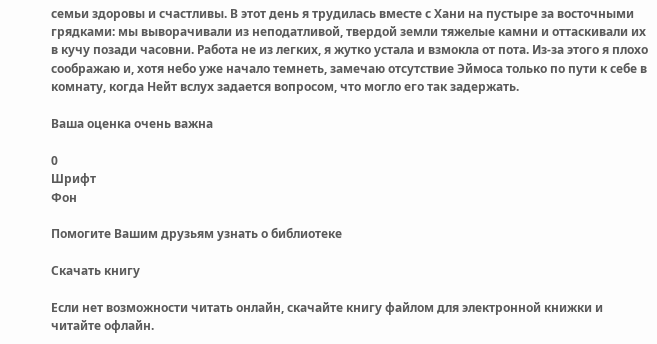семьи здоровы и счастливы. В этот день я трудилась вместе с Хани на пустыре за восточными грядками: мы выворачивали из неподатливой, твердой земли тяжелые камни и оттаскивали их в кучу позади часовни. Работа не из легких, я жутко устала и взмокла от пота. Из-за этого я плохо соображаю и, хотя небо уже начало темнеть, замечаю отсутствие Эймоса только по пути к себе в комнату, когда Нейт вслух задается вопросом, что могло его так задержать.

Ваша оценка очень важна

0
Шрифт
Фон

Помогите Вашим друзьям узнать о библиотеке

Скачать книгу

Если нет возможности читать онлайн, скачайте книгу файлом для электронной книжки и читайте офлайн.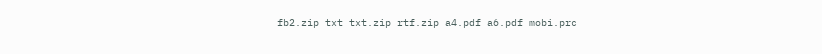fb2.zip txt txt.zip rtf.zip a4.pdf a6.pdf mobi.prc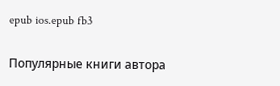epub ios.epub fb3

Популярные книги автора